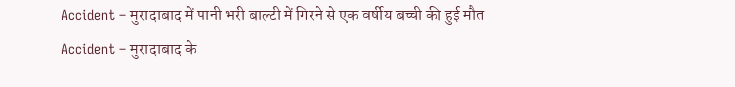Accident – मुरादाबाद में पानी भरी बाल्टी में गिरने से एक वर्षीय बच्ची की हुई मौत
Accident – मुरादाबाद के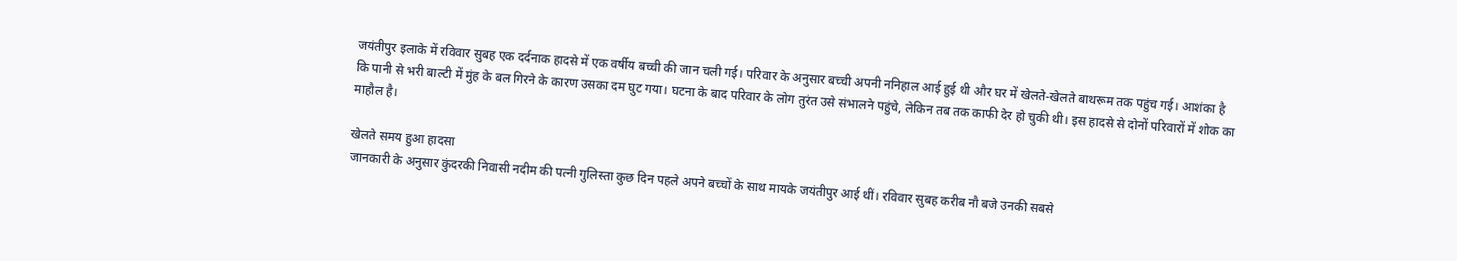जयंतीपुर इलाके में रविवार सुबह एक दर्दनाक हादसे में एक वर्षीय बच्ची की जान चली गई। परिवार के अनुसार बच्ची अपनी ननिहाल आई हुई थी और घर में खेलते-खेलते बाथरूम तक पहुंच गई। आशंका है कि पानी से भरी बाल्टी में मुंह के बल गिरने के कारण उसका दम घुट गया। घटना के बाद परिवार के लोग तुरंत उसे संभालने पहुंचे, लेकिन तब तक काफी देर हो चुकी थी। इस हादसे से दोनों परिवारों में शोक का माहौल है।

खेलते समय हुआ हादसा
जानकारी के अनुसार कुंदरकी निवासी नदीम की पत्नी गुलिस्ता कुछ दिन पहले अपने बच्चों के साथ मायके जयंतीपुर आई थीं। रविवार सुबह करीब नौ बजे उनकी सबसे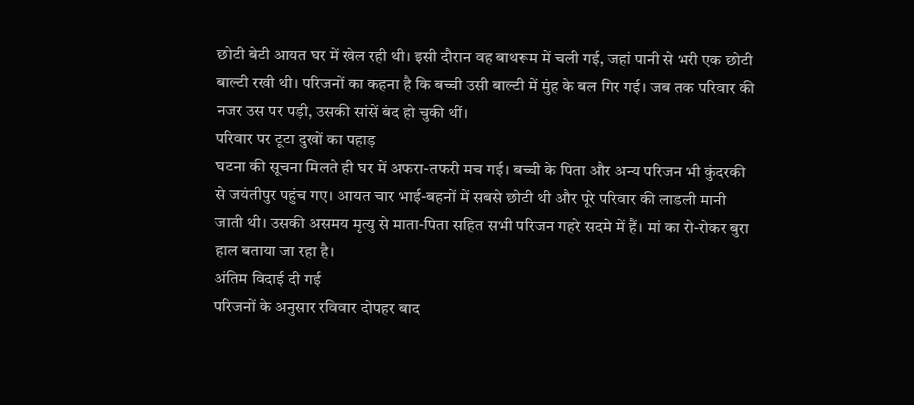छोटी बेटी आयत घर में खेल रही थी। इसी दौरान वह बाथरूम में चली गई, जहां पानी से भरी एक छोटी बाल्टी रखी थी। परिजनों का कहना है कि बच्ची उसी बाल्टी में मुंह के बल गिर गई। जब तक परिवार की नजर उस पर पड़ी, उसकी सांसें बंद हो चुकी थीं।
परिवार पर टूटा दुखों का पहाड़
घटना की सूचना मिलते ही घर में अफरा-तफरी मच गई। बच्ची के पिता और अन्य परिजन भी कुंदरकी से जयंतीपुर पहुंच गए। आयत चार भाई-बहनों में सबसे छोटी थी और पूरे परिवार की लाडली मानी जाती थी। उसकी असमय मृत्यु से माता-पिता सहित सभी परिजन गहरे सदमे में हैं। मां का रो-रोकर बुरा हाल बताया जा रहा है।
अंतिम विदाई दी गई
परिजनों के अनुसार रविवार दोपहर बाद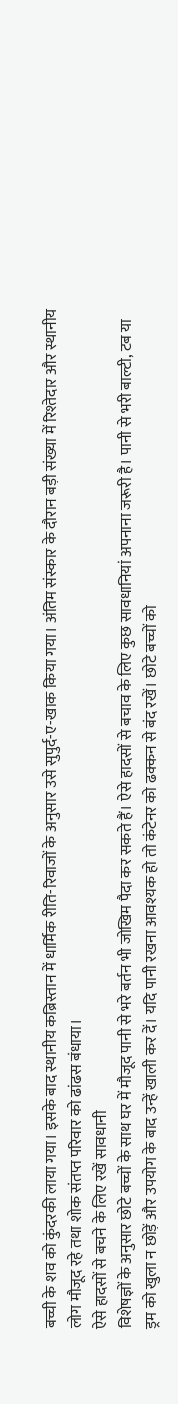बच्ची के शव को कुंदरकी लाया गया। इसके बाद स्थानीय कब्रिस्तान में धार्मिक रीति-रिवाजों के अनुसार उसे सुपुर्द-ए-खाक किया गया। अंतिम संस्कार के दौरान बड़ी संख्या में रिश्तेदार और स्थानीय लोग मौजूद रहे तथा शोक संतप्त परिवार को ढांढस बंधाया।
ऐसे हादसों से बचने के लिए रखें सावधानी
विशेषज्ञों के अनुसार छोटे बच्चों के साथ घर में मौजूद पानी से भरे बर्तन भी जोखिम पैदा कर सकते हैं। ऐसे हादसों से बचाव के लिए कुछ सावधानियां अपनाना जरूरी है। पानी से भरी बाल्टी, टब या ड्रम को खुला न छोड़ें और उपयोग के बाद उन्हें खाली कर दें। यदि पानी रखना आवश्यक हो तो कंटेनर को ढक्कन से बंद रखें। छोटे बच्चों को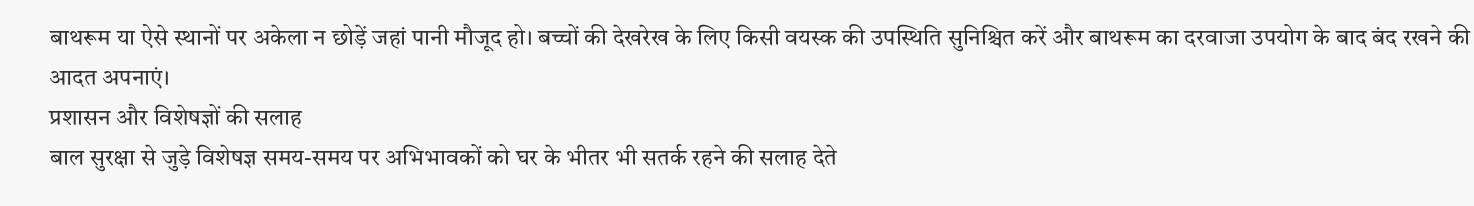बाथरूम या ऐसे स्थानों पर अकेला न छोड़ें जहां पानी मौजूद हो। बच्चों की देखरेख के लिए किसी वयस्क की उपस्थिति सुनिश्चित करें और बाथरूम का दरवाजा उपयोग के बाद बंद रखने की आदत अपनाएं।
प्रशासन और विशेषज्ञों की सलाह
बाल सुरक्षा से जुड़े विशेषज्ञ समय-समय पर अभिभावकों को घर के भीतर भी सतर्क रहने की सलाह देते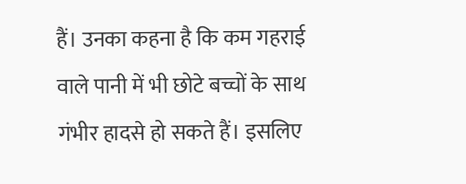हैं। उनका कहना है कि कम गहराई वाले पानी में भी छोटे बच्चों के साथ गंभीर हादसे हो सकते हैं। इसलिए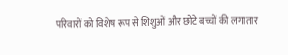परिवारों को विशेष रूप से शिशुओं और छोटे बच्चों की लगातार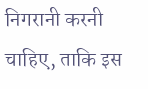निगरानी करनी चाहिए, ताकि इस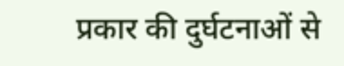प्रकार की दुर्घटनाओं से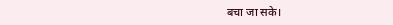बचा जा सके।